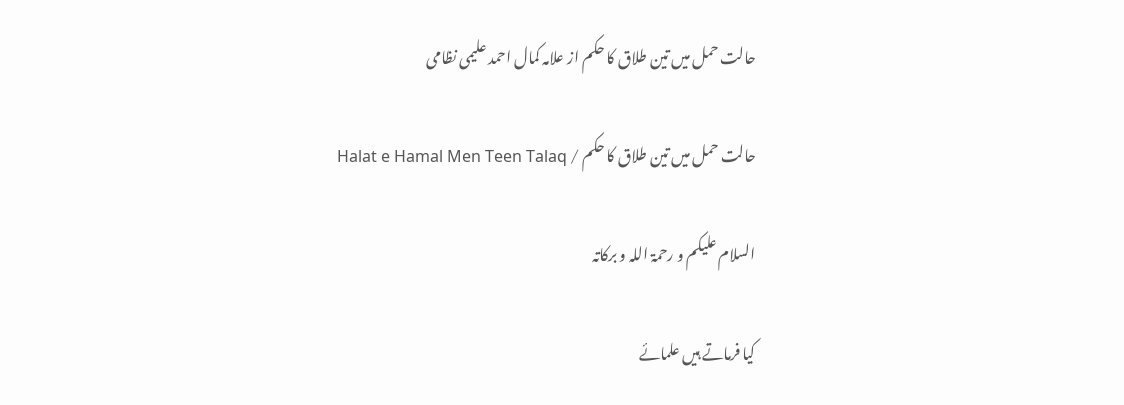حالت حمل میں تین طلاق کا حکم از علامہ کمال احمد علیمی نظامی

حالت حمل میں تین طلاق کا حکم / Halat e Hamal Men Teen Talaq

السلام علیکم و رحمۃ اللہ و برکاتہ

کیا فرماتے ہیں علمائے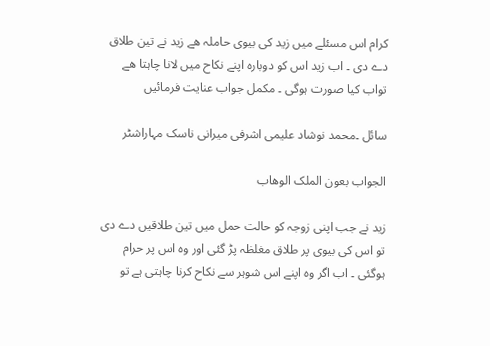کرام اس مسئلے میں زید کی بیوی حاملہ ھے زید نے تین طلاق دے دی ۔ اب زید اس کو دوبارہ اپنے نکاح میں لانا چاہتا ھے تواب کیا صورت ہوگی ۔ مکمل جواب عنایت فرمائیں

سائل ۔محمد نوشاد علیمی اشرفی میرانی ناسک مہاراشٹر

الجواب بعون الملک الوھاب

زید نے جب اپنی زوجہ کو حالت حمل میں تین طلاقیں دے دی تو اس کی بیوی پر طلاق مغلظہ پڑ گئی اور وہ اس پر حرام ہوگئی ۔ اب اگر وہ اپنے اس شوہر سے نکاح کرنا چاہتی ہے تو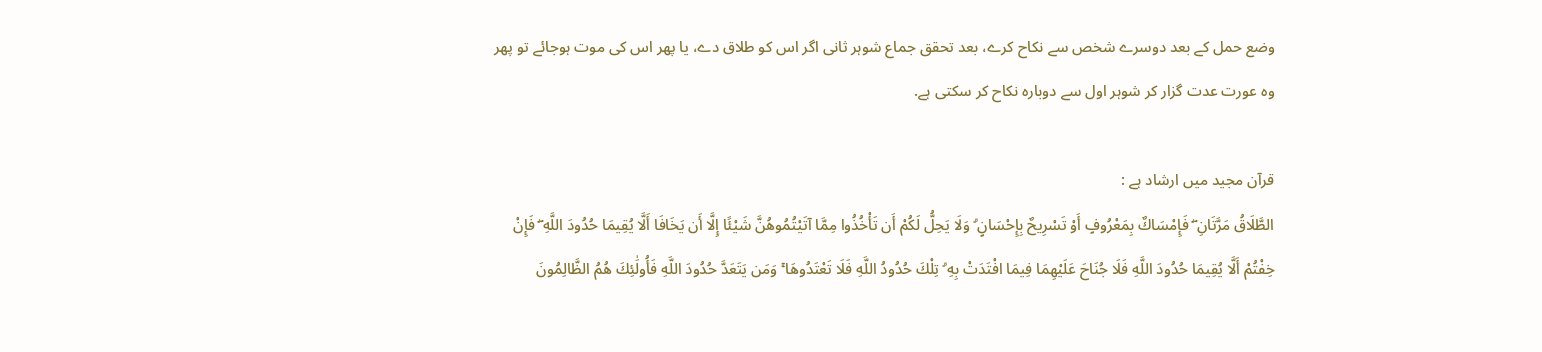وضع حمل کے بعد دوسرے شخص سے نکاح کرے، بعد تحقق جماع شوہر ثانی اگر اس کو طلاق دے، یا پھر اس کی موت ہوجائے تو پھر وہ عورت عدت گزار کر شوہر اول سے دوبارہ نکاح کر سکتی ہے.

قرآن مجید میں ارشاد ہے :
الطَّلَاقُ مَرَّتَانِ ۖ فَإِمْسَاكٌ بِمَعْرُوفٍ أَوْ تَسْرِيحٌ بِإِحْسَانٍ ۗ وَلَا يَحِلُّ لَكُمْ أَن تَأْخُذُوا مِمَّا آتَيْتُمُوهُنَّ شَيْئًا إِلَّا أَن يَخَافَا أَلَّا يُقِيمَا حُدُودَ اللَّهِ ۖ فَإِنْ خِفْتُمْ أَلَّا يُقِيمَا حُدُودَ اللَّهِ فَلَا جُنَاحَ عَلَيْهِمَا فِيمَا افْتَدَتْ بِهِ ۗ تِلْكَ حُدُودُ اللَّهِ فَلَا تَعْتَدُوهَا ۚ وَمَن يَتَعَدَّ حُدُودَ اللَّهِ فَأُولَٰئِكَ هُمُ الظَّالِمُونَ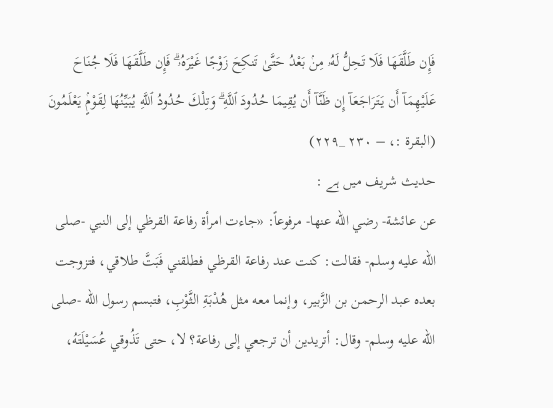فَإِن طَلَّقَهَا فَلَا تَحِلُّ لَهُۥ مِنۢ بَعْدُ حَتَّىٰ تَنكِحَ زَوْجًا غَيْرَهُۥ ۗ فَإِن طَلَّقَهَا فَلَا جُنَاحَ عَلَيْهِمَآ أَن يَتَرَاجَعَآ إِن ظَنَّآ أَن يُقِيمَا حُدُودَ ٱللَّهِ ۗ وَتِلْكَ حُدُودُ ٱللَّهِ يُبَيِّنُهَا لِقَوْمٍۢ يَعْلَمُونَ (البقرۃ :، – ٢٣٠ _٢٢٩)
حدیث شریف میں ہے :
عن عائشة- رضي الله عنها- مرفوعاً: «جاءت امرأة رفاعة القرظي إلى النبي -صلى الله عليه وسلم- فقالت: كنت عند رفاعة القرظي فطلقني فَبَتَّ طلاقي، فتزوجت بعده عبد الرحمن بن الزَّبير، وإنما معه مثل هُدْبَةِ الثَّوْبِ، فتبسم رسول الله -صلى الله عليه وسلم- وقال: أتريدين أن ترجعي إلى رفاعة؟ لا، حتى تَذُوقي عُسَيْلَتَهُ،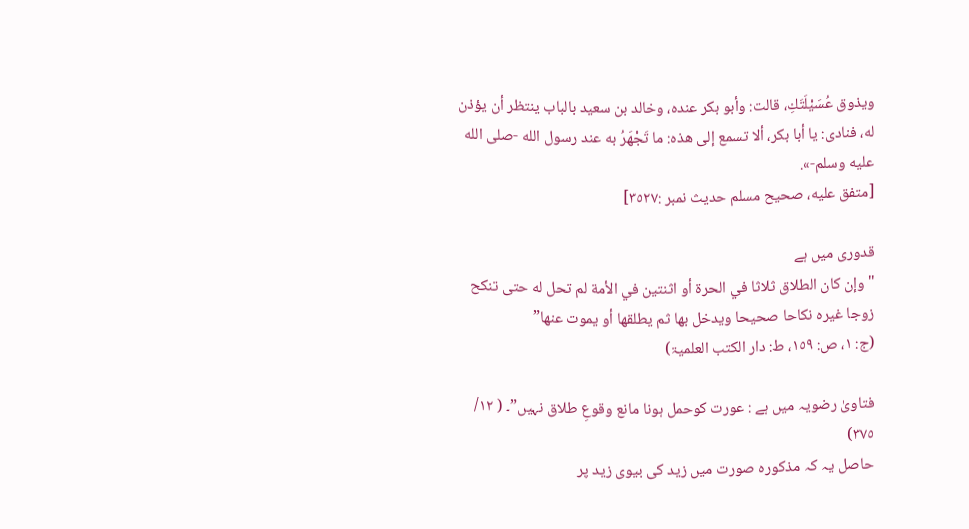ويذوق عُسَيْلَتَكِ، قالت: وأبو بكر عنده، وخالد بن سعيد بالباب ينتظر أن يؤذن له، فنادى: يا أبا بكر، ألا تسمع إلى هذه: ما تَجْهَرُ به عند رسول الله -صلى الله عليه وسلم-».
[متفق عليه، صحيح مسلم حديث نمبر :٣٥٢٧]

قدوری میں ہے
"وإن كان الطلاق ثلاثا في الحرة أو اثنتين في الأمة لم تحل له حتى تنكح زوجا غيره نكاحا صحيحا ويدخل بها ثم يطلقها أو يموت عنها”
(ج: ١، ص: ١٥٩، ط: دار الکتب العلمیۃ)

فتاویٰ رضویہ میں ہے : عورت کوحمل ہونا مانع وقوعِ طلاق نہیں”۔ ( ١٢/ ٣٧٥)
حاصل یہ کہ مذکورہ صورت میں زید کی بیوی زید پر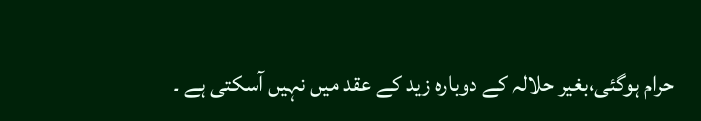حرام ہوگئی،بغیر حلالہ کے دوبارہ زید کے عقد میں نہیں آسکتی ہے ۔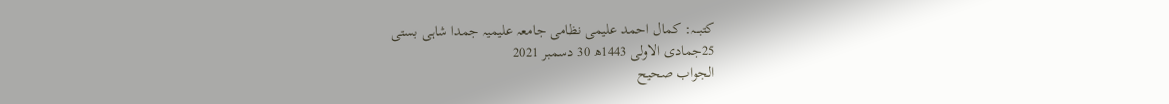کتبـــہ: کمال احمد علیمی نظامی جامعہ علیمیہ جمدا شاہی بستی
25جمادی الاولی 1443ھ 30 دسمبر 2021
الجواب صحیح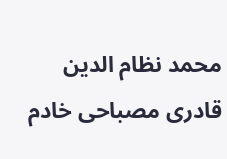محمد نظام الدین قادری مصباحی خادم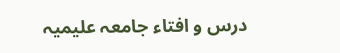درس و افتاء جامعہ علیمیہ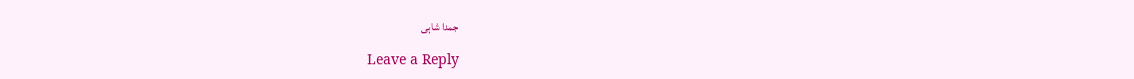جمدا شاہی

Leave a Reply